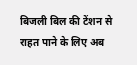बिजली बिल की टेंशन से राहत पाने के लिए अब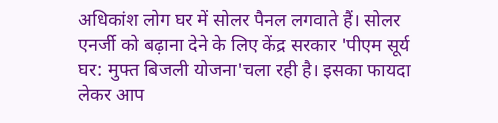अधिकांश लोग घर में सोलर पैनल लगवाते हैं। सोलर एनर्जी को बढ़ाना देने के लिए केंद्र सरकार 'पीएम सूर्य घर: मुफ्त बिजली योजना'चला रही है। इसका फायदा लेकर आप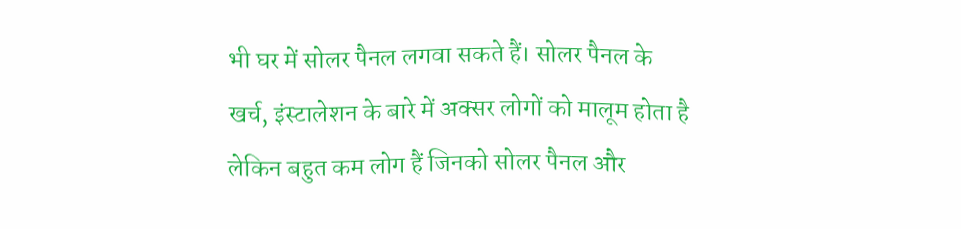भी घर में सोलर पैनल लगवा सकते हैं। सोलर पैनल के खर्च, इंस्टालेशन के बारे में अक्सर लोगों को मालूम होता है लेकिन बहुत कम लोग हैं जिनको सोलर पैनल और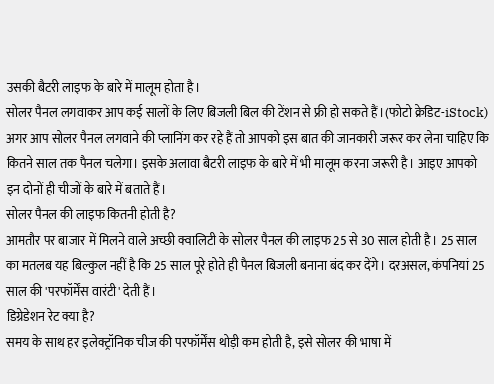उसकी बैटरी लाइफ के बारे में मालूम होता है।
सोलर पैनल लगवाकर आप कई सालों के लिए बिजली बिल की टेंशन से फ्री हो सकते हैं।(फोटो क्रेडिट-iStock)
अगर आप सोलर पैनल लगवाने की प्लानिंग कर रहे हैं तो आपको इस बात की जानकारी जरूर कर लेना चाहिए कि कितने साल तक पैनल चलेगा। इसके अलावा बैटरी लाइफ के बारे में भी मालूम करना जरूरी है। आइए आपको इन दोनों ही चीजों के बारे में बताते हैं।
सोलर पैनल की लाइफ कितनी होती है?
आमतौर पर बाजार में मिलने वाले अच्छी क्वालिटी के सोलर पैनल की लाइफ 25 से 30 साल होती है। 25 साल का मतलब यह बिल्कुल नहीं है कि 25 साल पूरे होते ही पैनल बिजली बनाना बंद कर देंगे। दरअसल, कंपनियां 25 साल की 'परफॉर्मेंस वारंटी' देती हैं।
डिग्रेडेशन रेट क्या है?
समय के साथ हर इलेक्ट्रॉनिक चीज की परफॉर्मेंस थोड़ी कम होती है, इसे सोलर की भाषा में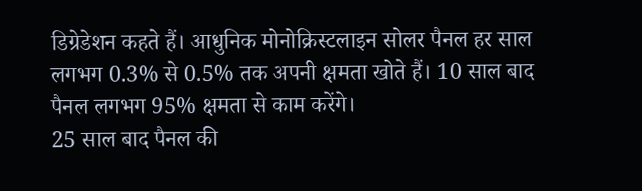डिग्रेडेशन कहते हैं। आधुनिक मोनोक्रिस्टलाइन सोलर पैनल हर साल लगभग 0.3% से 0.5% तक अपनी क्षमता खोते हैं। 10 साल बाद पैनल लगभग 95% क्षमता से काम करेंगे।
25 साल बाद पैनल की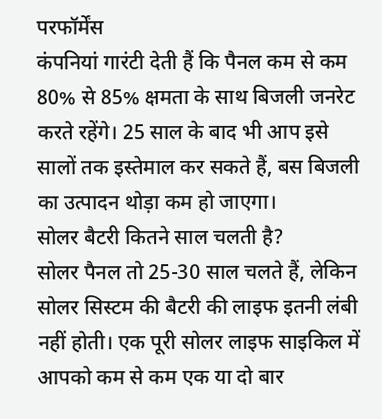परफॉर्मेंस
कंपनियां गारंटी देती हैं कि पैनल कम से कम 80% से 85% क्षमता के साथ बिजली जनरेट करते रहेंगे। 25 साल के बाद भी आप इसे सालों तक इस्तेमाल कर सकते हैं, बस बिजली का उत्पादन थोड़ा कम हो जाएगा।
सोलर बैटरी कितने साल चलती है?
सोलर पैनल तो 25-30 साल चलते हैं, लेकिन सोलर सिस्टम की बैटरी की लाइफ इतनी लंबी नहीं होती। एक पूरी सोलर लाइफ साइकिल में आपको कम से कम एक या दो बार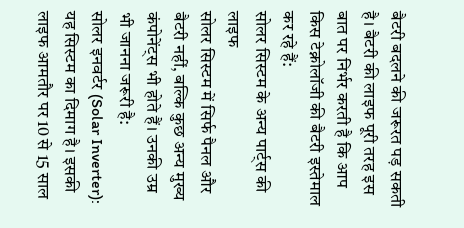बैटरी बदलने की जरूरत पड़ सकती है। बैटरी की लाइफ पूरी तरह इस बात पर निर्भर करती है कि आप किस टेक्नोलॉजी की बैटरी इस्तेमाल कर रहे हैं:
सोलर सिस्टम के अन्य पार्ट्स की लाइफ
सोलर सिस्टम में सिर्फ पैनल और बैटरी नहीं, बल्कि कुछ अन्य मुख्य कंपोनेंट्स भी होते हैं। उनकी उम्र भी जानना जरूरी है:
सोलर इनवर्टर (Solar Inverter): यह सिस्टम का दिमाग है। इसकी लाइफ आमतौर पर 10 से 15 साल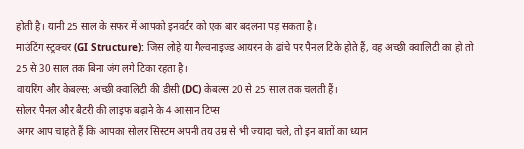होती है। यानी 25 साल के सफर में आपको इनवर्टर को एक बार बदलना पड़ सकता है।
माउंटिंग स्ट्रक्चर (GI Structure): जिस लोहे या गैल्वनाइज्ड आयरन के ढांचे पर पैनल टिके होते हैं, वह अच्छी क्वालिटी का हो तो 25 से 30 साल तक बिना जंग लगे टिका रहता है।
वायरिंग और केबल्स: अच्छी क्वालिटी की डीसी (DC) केबल्स 20 से 25 साल तक चलती हैं।
सोलर पैनल और बैटरी की लाइफ बढ़ाने के 4 आसान टिप्स
अगर आप चाहते हैं कि आपका सोलर सिस्टम अपनी तय उम्र से भी ज्यादा चले, तो इन बातों का ध्यान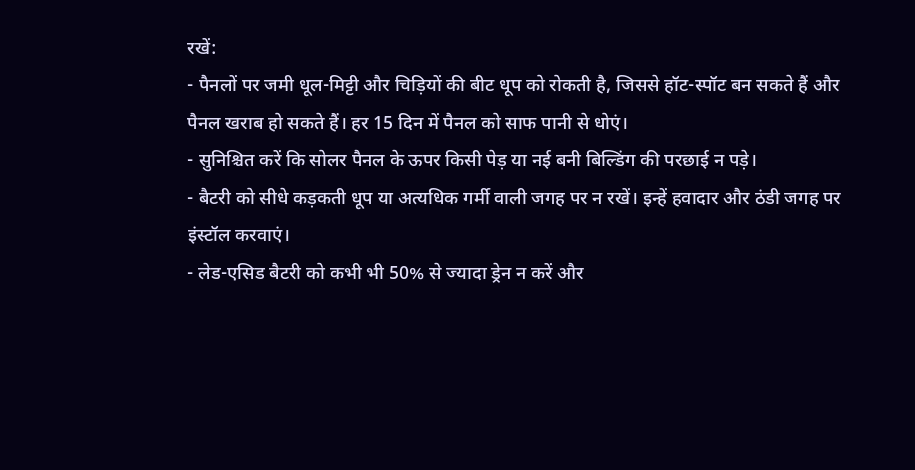रखें:
- पैनलों पर जमी धूल-मिट्टी और चिड़ियों की बीट धूप को रोकती है, जिससे हॉट-स्पॉट बन सकते हैं और पैनल खराब हो सकते हैं। हर 15 दिन में पैनल को साफ पानी से धोएं।
- सुनिश्चित करें कि सोलर पैनल के ऊपर किसी पेड़ या नई बनी बिल्डिंग की परछाई न पड़े।
- बैटरी को सीधे कड़कती धूप या अत्यधिक गर्मी वाली जगह पर न रखें। इन्हें हवादार और ठंडी जगह पर इंस्टॉल करवाएं।
- लेड-एसिड बैटरी को कभी भी 50% से ज्यादा ड्रेन न करें और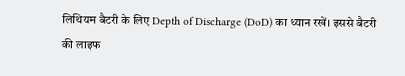लिथियम बैटरी के लिए Depth of Discharge (DoD) का ध्यान रखें। इससे बैटरी की लाइफ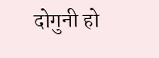दोगुनी हो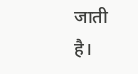जाती है।